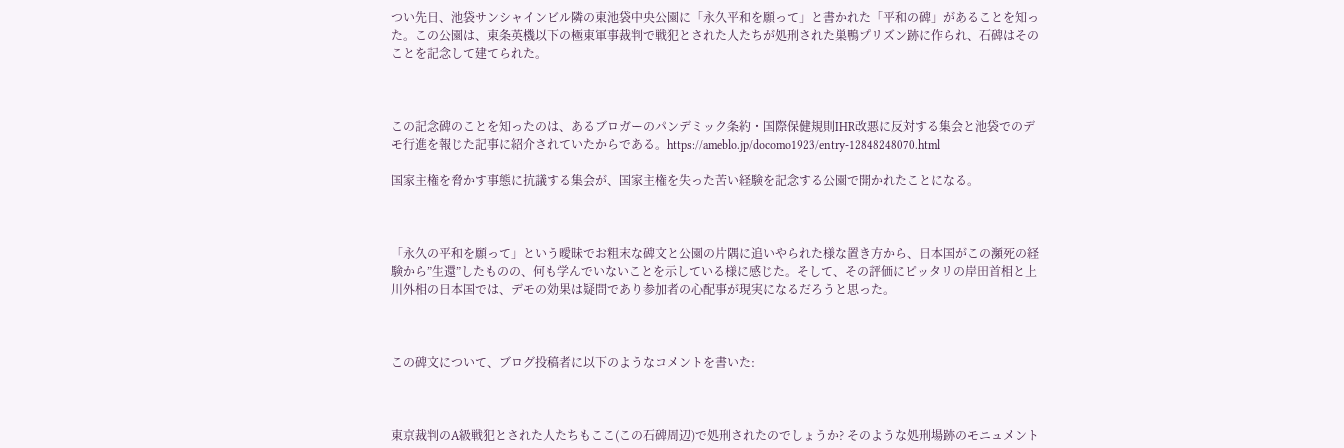つい先日、池袋サンシャインビル隣の東池袋中央公園に「永久平和を願って」と書かれた「平和の碑」があることを知った。この公園は、東条英機以下の極東軍事裁判で戦犯とされた人たちが処刑された巣鴨プリズン跡に作られ、石碑はそのことを記念して建てられた。



この記念碑のことを知ったのは、あるブロガーのパンデミック条約・国際保健規則IHR改悪に反対する集会と池袋でのデモ行進を報じた記事に紹介されていたからである。https://ameblo.jp/docomo1923/entry-12848248070.html

国家主権を脅かす事態に抗議する集会が、国家主権を失った苦い経験を記念する公園で開かれたことになる。



「永久の平和を願って」という曖昧でお粗末な碑文と公園の片隅に追いやられた様な置き方から、日本国がこの瀕死の経験から”生還”したものの、何も学んでいないことを示している様に感じた。そして、その評価にピッタリの岸田首相と上川外相の日本国では、デモの効果は疑問であり参加者の心配事が現実になるだろうと思った。



この碑文について、ブログ投稿者に以下のようなコメントを書いた:



東京裁判のA級戦犯とされた人たちもここ(この石碑周辺)で処刑されたのでしょうか? そのような処刑場跡のモニュメント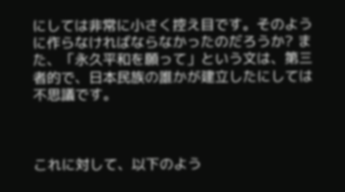にしては非常に小さく控え目です。そのように作らなければならなかったのだろうか? また、「永久平和を願って」という文は、第三者的で、日本民族の誰かが建立したにしては不思議です。



これに対して、以下のよう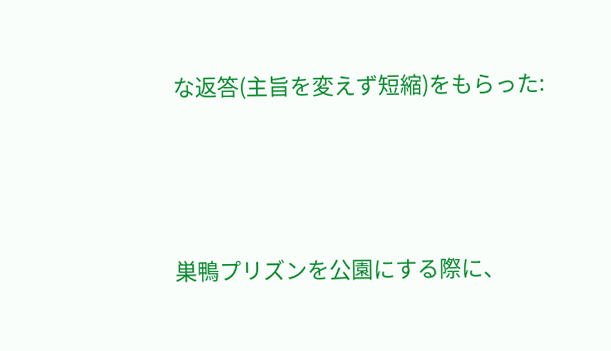な返答(主旨を変えず短縮)をもらった:



巣鴨プリズンを公園にする際に、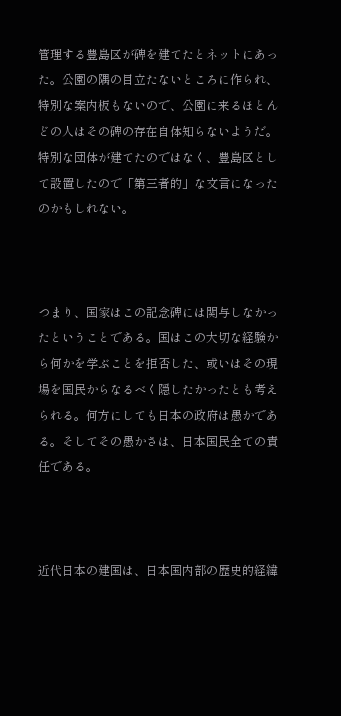管理する豊島区が碑を建てたとネットにあった。公園の隅の目立たないところに作られ、特別な案内板もないので、公園に来るほとんどの人はその碑の存在自体知らないようだ。特別な団体が建てたのではなく、豊島区として設置したので「第三者的」な文言になったのかもしれない。



つまり、国家はこの記念碑には関与しなかったということである。国はこの大切な経験から何かを学ぶことを拒否した、或いはその現場を国民からなるべく隠したかったとも考えられる。何方にしても日本の政府は愚かである。そしてその愚かさは、日本国民全ての責任である。



近代日本の建国は、日本国内部の歴史的経緯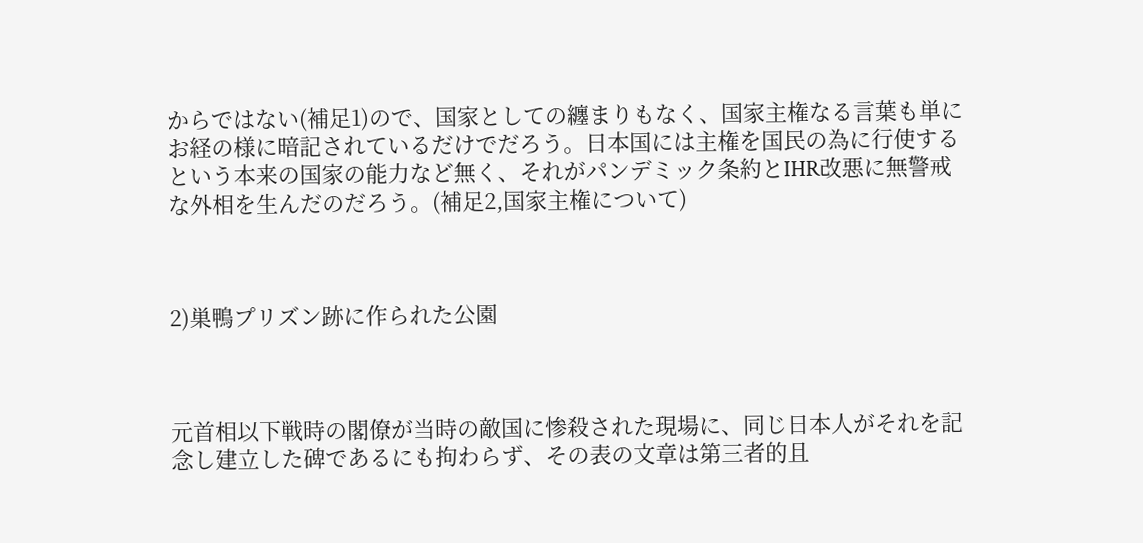からではない(補足1)ので、国家としての纏まりもなく、国家主権なる言葉も単にお経の様に暗記されているだけでだろう。日本国には主権を国民の為に行使するという本来の国家の能力など無く、それがパンデミック条約とIHR改悪に無警戒な外相を生んだのだろう。(補足2,国家主権について)



2)巣鴨プリズン跡に作られた公園



元首相以下戦時の閣僚が当時の敵国に惨殺された現場に、同じ日本人がそれを記念し建立した碑であるにも拘わらず、その表の文章は第三者的且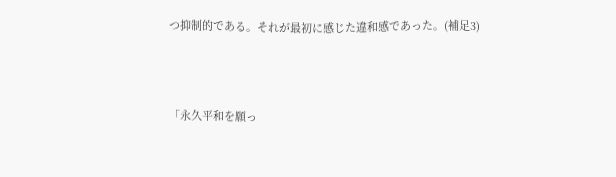つ抑制的である。それが最初に感じた違和感であった。(補足3)



「永久平和を願っ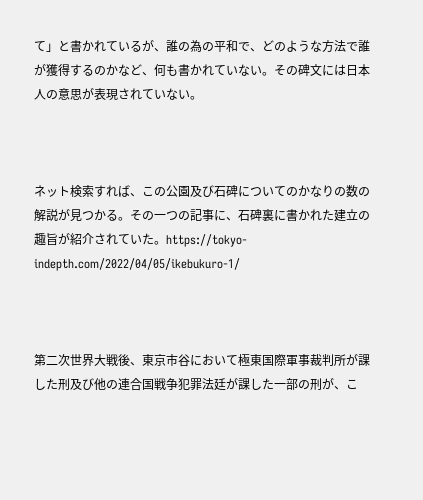て」と書かれているが、誰の為の平和で、どのような方法で誰が獲得するのかなど、何も書かれていない。その碑文には日本人の意思が表現されていない。



ネット検索すれば、この公園及び石碑についてのかなりの数の解説が見つかる。その一つの記事に、石碑裏に書かれた建立の趣旨が紹介されていた。https://tokyo-indepth.com/2022/04/05/ikebukuro-1/



第二次世界大戦後、東京市谷において極東国際軍事裁判所が課した刑及び他の連合国戦争犯罪法廷が課した一部の刑が、こ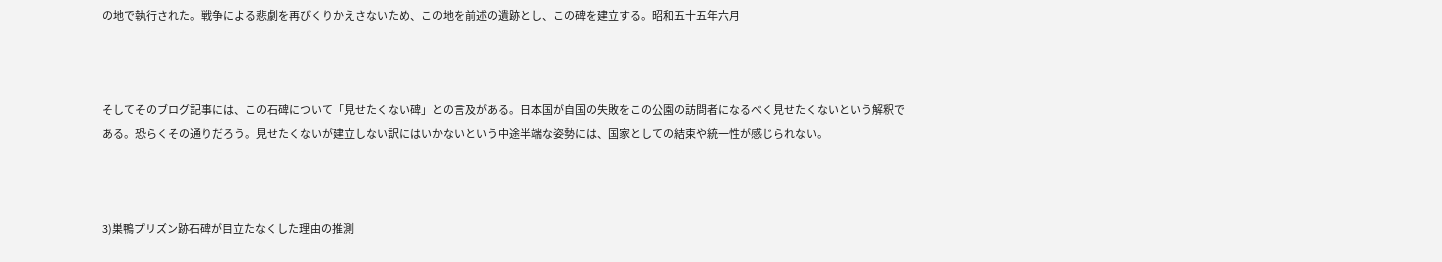の地で執行された。戦争による悲劇を再びくりかえさないため、この地を前述の遺跡とし、この碑を建立する。昭和五十五年六月



そしてそのブログ記事には、この石碑について「見せたくない碑」との言及がある。日本国が自国の失敗をこの公園の訪問者になるべく見せたくないという解釈である。恐らくその通りだろう。見せたくないが建立しない訳にはいかないという中途半端な姿勢には、国家としての結束や統一性が感じられない。



3)巣鴨プリズン跡石碑が目立たなくした理由の推測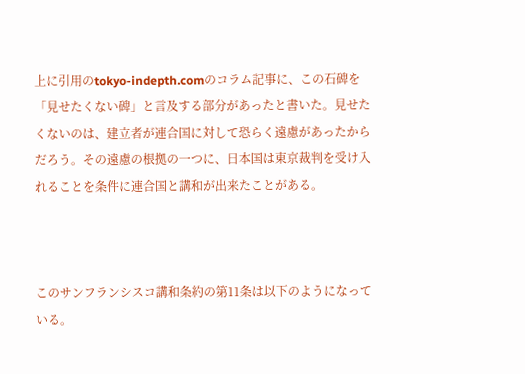上に引用のtokyo-indepth.comのコラム記事に、この石碑を「見せたくない碑」と言及する部分があったと書いた。見せたくないのは、建立者が連合国に対して恐らく遠慮があったからだろう。その遠慮の根拠の一つに、日本国は東京裁判を受け入れることを条件に連合国と講和が出来たことがある。



このサンフランシスコ講和条約の第11条は以下のようになっている。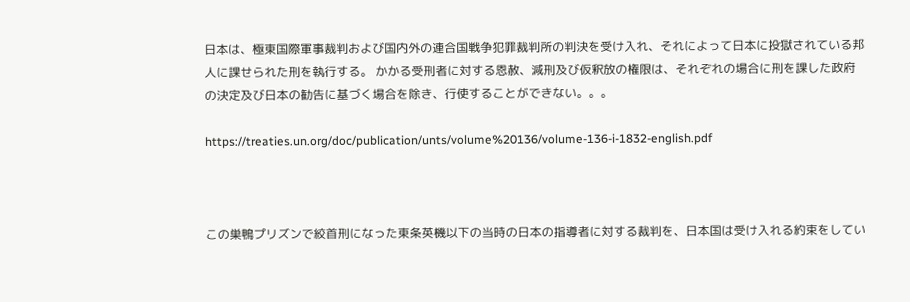日本は、極東国際軍事裁判および国内外の連合国戦争犯罪裁判所の判決を受け入れ、それによって日本に投獄されている邦人に課せられた刑を執行する。 かかる受刑者に対する恩赦、減刑及び仮釈放の権限は、それぞれの場合に刑を課した政府の決定及び日本の勧告に基づく場合を除き、行使することができない。。。

https://treaties.un.org/doc/publication/unts/volume%20136/volume-136-i-1832-english.pdf



この巣鴨プリズンで絞首刑になった東条英機以下の当時の日本の指導者に対する裁判を、日本国は受け入れる約束をしてい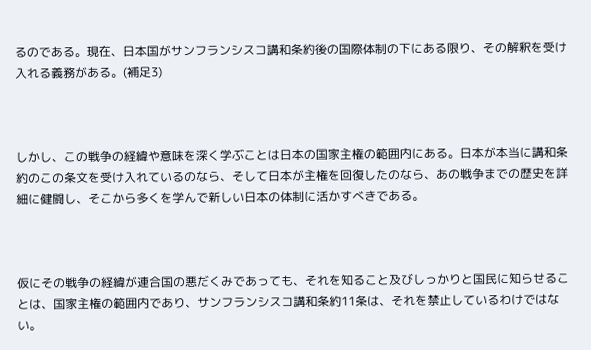るのである。現在、日本国がサンフランシスコ講和条約後の国際体制の下にある限り、その解釈を受け入れる義務がある。(補足3)



しかし、この戦争の経緯や意味を深く学ぶことは日本の国家主権の範囲内にある。日本が本当に講和条約のこの条文を受け入れているのなら、そして日本が主権を回復したのなら、あの戦争までの歴史を詳細に健闘し、そこから多くを学んで新しい日本の体制に活かすべきである。



仮にその戦争の経緯が連合国の悪だくみであっても、それを知ること及びしっかりと国民に知らせることは、国家主権の範囲内であり、サンフランシスコ講和条約11条は、それを禁止しているわけではない。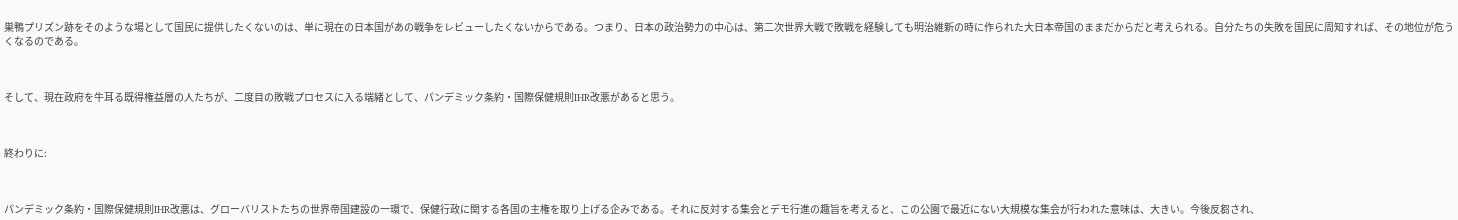巣鴨プリズン跡をそのような場として国民に提供したくないのは、単に現在の日本国があの戦争をレビューしたくないからである。つまり、日本の政治勢力の中心は、第二次世界大戦で敗戦を経験しても明治維新の時に作られた大日本帝国のままだからだと考えられる。自分たちの失敗を国民に周知すれば、その地位が危うくなるのである。



そして、現在政府を牛耳る既得権益層の人たちが、二度目の敗戦プロセスに入る端緒として、パンデミック条約・国際保健規則IHR改悪があると思う。



終わりに:



パンデミック条約・国際保健規則IHR改悪は、グローバリストたちの世界帝国建設の一環で、保健行政に関する各国の主権を取り上げる企みである。それに反対する集会とデモ行進の趣旨を考えると、この公園で最近にない大規模な集会が行われた意味は、大きい。今後反芻され、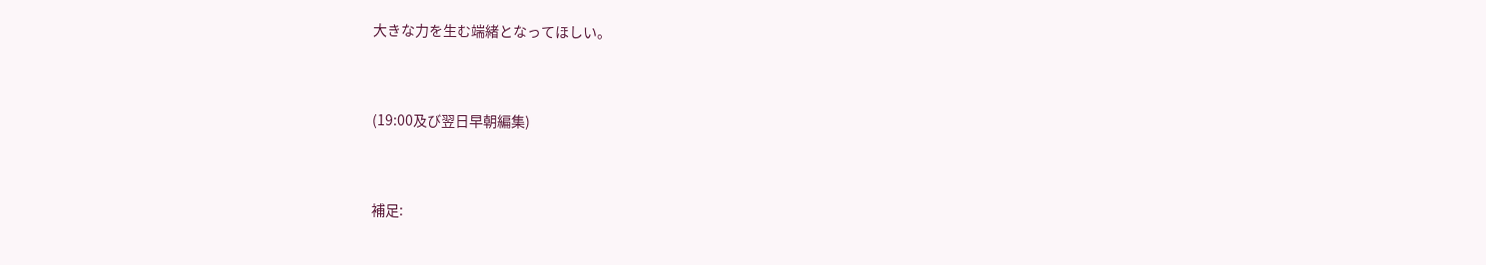大きな力を生む端緒となってほしい。



(19:00及び翌日早朝編集)



補足: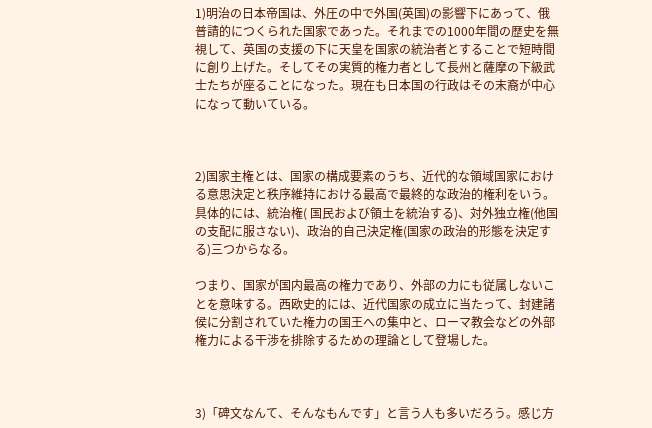1)明治の日本帝国は、外圧の中で外国(英国)の影響下にあって、俄普請的につくられた国家であった。それまでの1000年間の歴史を無視して、英国の支援の下に天皇を国家の統治者とすることで短時間に創り上げた。そしてその実質的権力者として長州と薩摩の下級武士たちが座ることになった。現在も日本国の行政はその末裔が中心になって動いている。



2)国家主権とは、国家の構成要素のうち、近代的な領域国家における意思決定と秩序維持における最高で最終的な政治的権利をいう。具体的には、統治権( 国民および領土を統治する)、対外独立権(他国の支配に服さない)、政治的自己決定権(国家の政治的形態を決定する)三つからなる。

つまり、国家が国内最高の権力であり、外部の力にも従属しないことを意味する。西欧史的には、近代国家の成立に当たって、封建諸侯に分割されていた権力の国王への集中と、ローマ教会などの外部権力による干渉を排除するための理論として登場した。



3)「碑文なんて、そんなもんです」と言う人も多いだろう。感じ方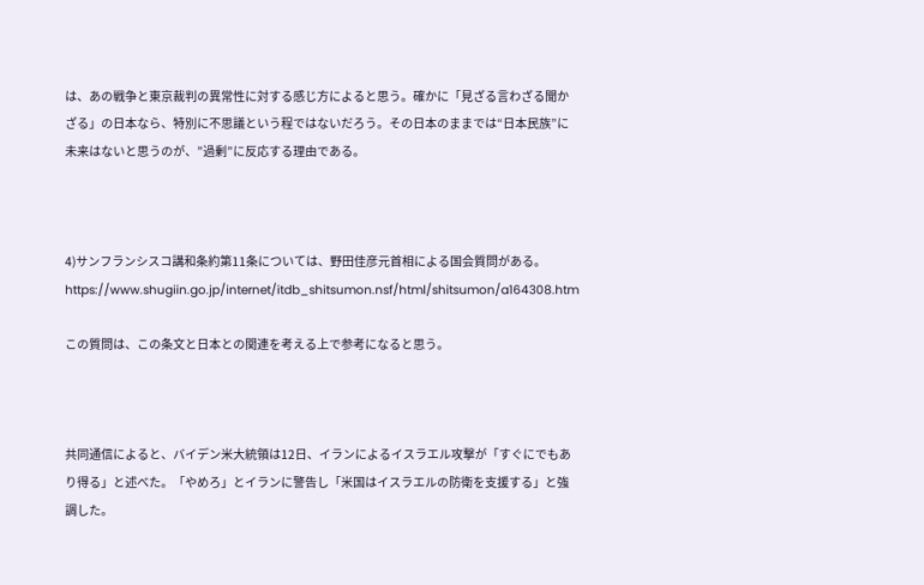は、あの戦争と東京裁判の異常性に対する感じ方によると思う。確かに「見ざる言わざる聞かざる」の日本なら、特別に不思議という程ではないだろう。その日本のままでは“日本民族”に未来はないと思うのが、”過剰”に反応する理由である。



4)サンフランシスコ講和条約第11条については、野田佳彦元首相による国会質問がある。https://www.shugiin.go.jp/internet/itdb_shitsumon.nsf/html/shitsumon/a164308.htm

この質問は、この条文と日本との関連を考える上で参考になると思う。



共同通信によると、バイデン米大統領は12日、イランによるイスラエル攻撃が「すぐにでもあり得る」と述べた。「やめろ」とイランに警告し「米国はイスラエルの防衛を支援する」と強調した。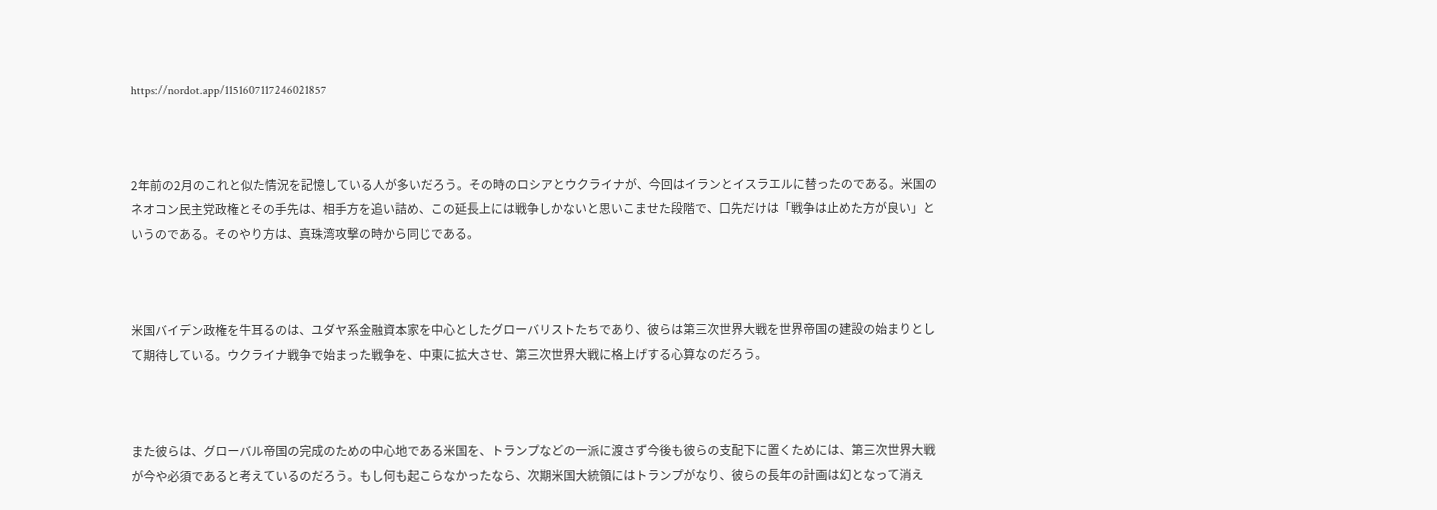https://nordot.app/1151607117246021857



2年前の2月のこれと似た情況を記憶している人が多いだろう。その時のロシアとウクライナが、今回はイランとイスラエルに替ったのである。米国のネオコン民主党政権とその手先は、相手方を追い詰め、この延長上には戦争しかないと思いこませた段階で、口先だけは「戦争は止めた方が良い」というのである。そのやり方は、真珠湾攻撃の時から同じである。



米国バイデン政権を牛耳るのは、ユダヤ系金融資本家を中心としたグローバリストたちであり、彼らは第三次世界大戦を世界帝国の建設の始まりとして期待している。ウクライナ戦争で始まった戦争を、中東に拡大させ、第三次世界大戦に格上げする心算なのだろう。



また彼らは、グローバル帝国の完成のための中心地である米国を、トランプなどの一派に渡さず今後も彼らの支配下に置くためには、第三次世界大戦が今や必須であると考えているのだろう。もし何も起こらなかったなら、次期米国大統領にはトランプがなり、彼らの長年の計画は幻となって消え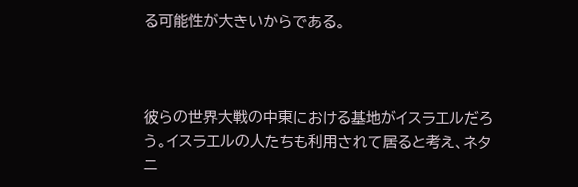る可能性が大きいからである。



彼らの世界大戦の中東における基地がイスラエルだろう。イスラエルの人たちも利用されて居ると考え、ネタニ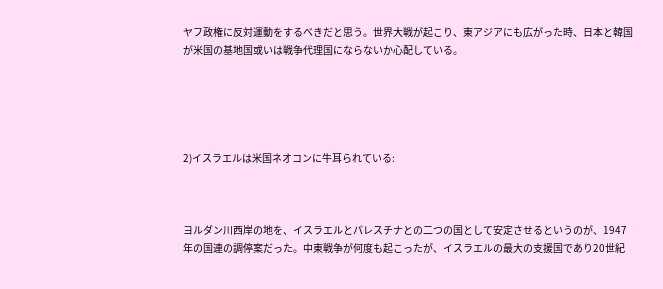ヤフ政権に反対運動をするべきだと思う。世界大戦が起こり、東アジアにも広がった時、日本と韓国が米国の基地国或いは戦争代理国にならないか心配している。





2)イスラエルは米国ネオコンに牛耳られている:



ヨルダン川西岸の地を、イスラエルとパレスチナとの二つの国として安定させるというのが、1947年の国連の調停案だった。中東戦争が何度も起こったが、イスラエルの最大の支援国であり20世紀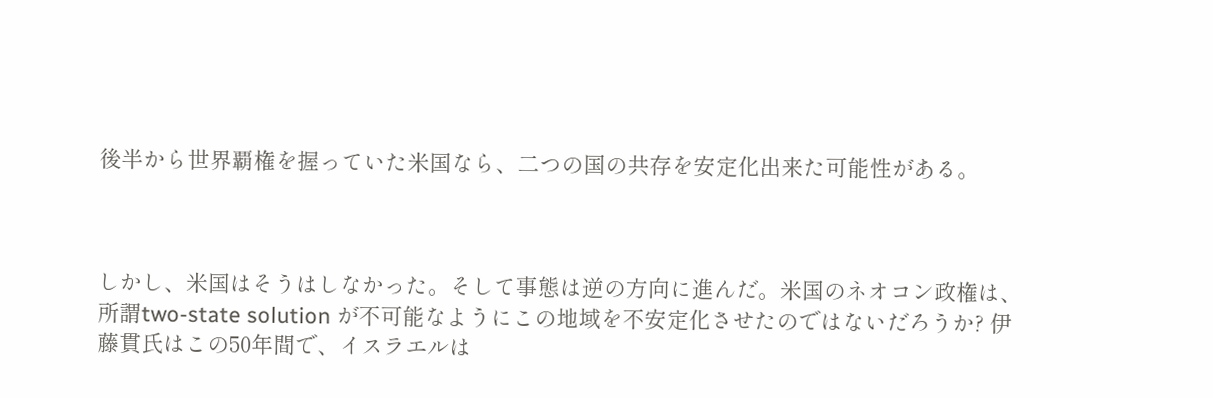後半から世界覇権を握っていた米国なら、二つの国の共存を安定化出来た可能性がある。



しかし、米国はそうはしなかった。そして事態は逆の方向に進んだ。米国のネオコン政権は、所謂two-state solution が不可能なようにこの地域を不安定化させたのではないだろうか? 伊藤貫氏はこの50年間で、イスラエルは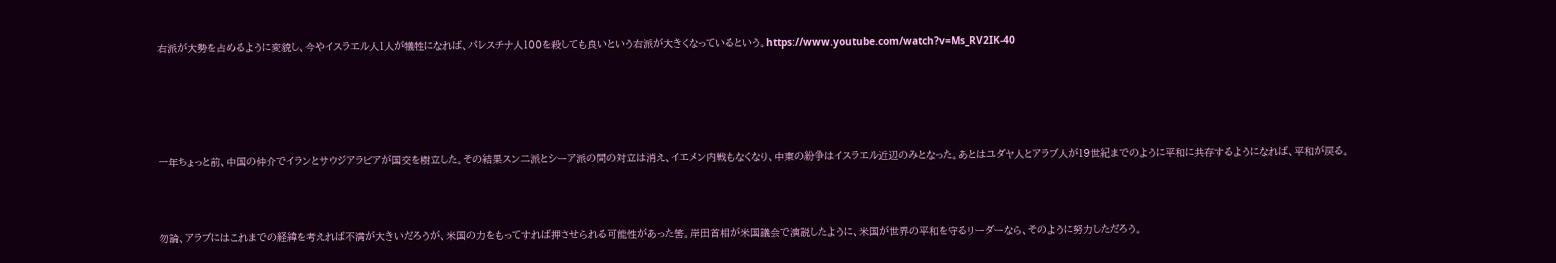右派が大勢を占めるように変貌し、今やイスラエル人1人が犠牲になれば、パレスチナ人100を殺しても良いという右派が大きくなっているという。https://www.youtube.com/watch?v=Ms_RV2IK-40





一年ちょっと前、中国の仲介でイランとサウジアラビアが国交を樹立した。その結果スン二派とシーア派の間の対立は消え、イエメン内戦もなくなり、中東の紛争はイスラエル近辺のみとなった。あとはユダヤ人とアラブ人が19世紀までのように平和に共存するようになれば、平和が戻る。



勿論、アラブにはこれまでの経緯を考えれば不満が大きいだろうが、米国の力をもってすれば押させられる可能性があった筈。岸田首相が米国議会で演説したように、米国が世界の平和を守るリーダーなら、そのように努力しただろう。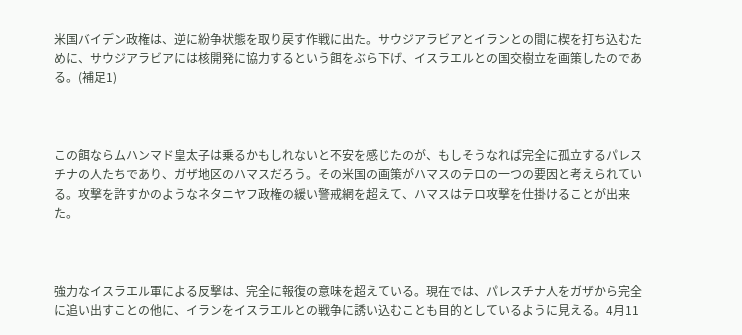米国バイデン政権は、逆に紛争状態を取り戻す作戦に出た。サウジアラビアとイランとの間に楔を打ち込むために、サウジアラビアには核開発に協力するという餌をぶら下げ、イスラエルとの国交樹立を画策したのである。(補足1)



この餌ならムハンマド皇太子は乗るかもしれないと不安を感じたのが、もしそうなれば完全に孤立するパレスチナの人たちであり、ガザ地区のハマスだろう。その米国の画策がハマスのテロの一つの要因と考えられている。攻撃を許すかのようなネタニヤフ政権の緩い警戒網を超えて、ハマスはテロ攻撃を仕掛けることが出来た。



強力なイスラエル軍による反撃は、完全に報復の意味を超えている。現在では、パレスチナ人をガザから完全に追い出すことの他に、イランをイスラエルとの戦争に誘い込むことも目的としているように見える。4月11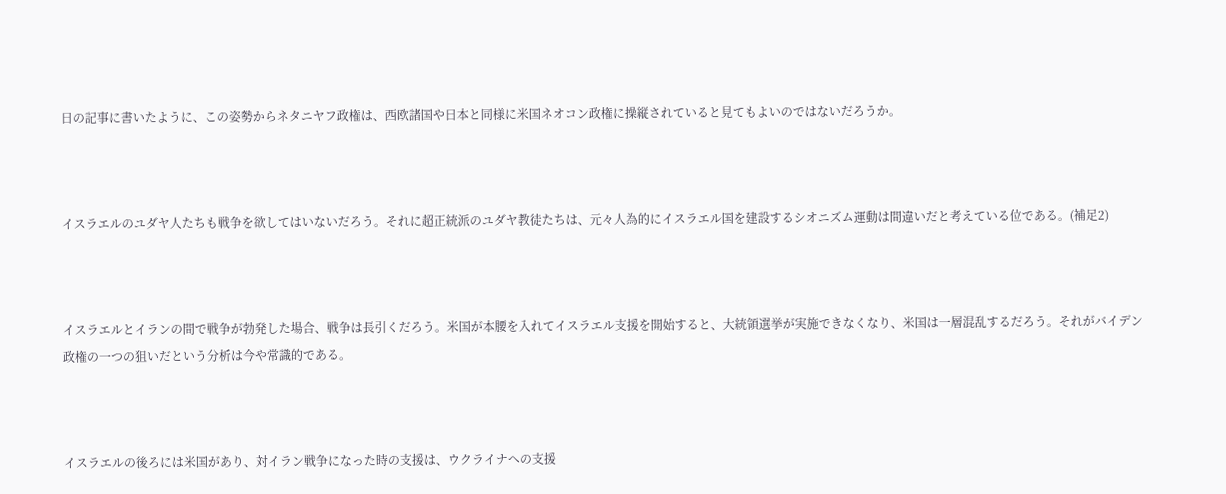日の記事に書いたように、この姿勢からネタニヤフ政権は、西欧諸国や日本と同様に米国ネオコン政権に操縦されていると見てもよいのではないだろうか。



イスラエルのユダヤ人たちも戦争を欲してはいないだろう。それに超正統派のユダヤ教徒たちは、元々人為的にイスラエル国を建設するシオニズム運動は間違いだと考えている位である。(補足2)



イスラエルとイランの間で戦争が勃発した場合、戦争は長引くだろう。米国が本腰を入れてイスラエル支援を開始すると、大統領選挙が実施できなくなり、米国は一層混乱するだろう。それがバイデン政権の一つの狙いだという分析は今や常識的である。



イスラエルの後ろには米国があり、対イラン戦争になった時の支援は、ウクライナへの支援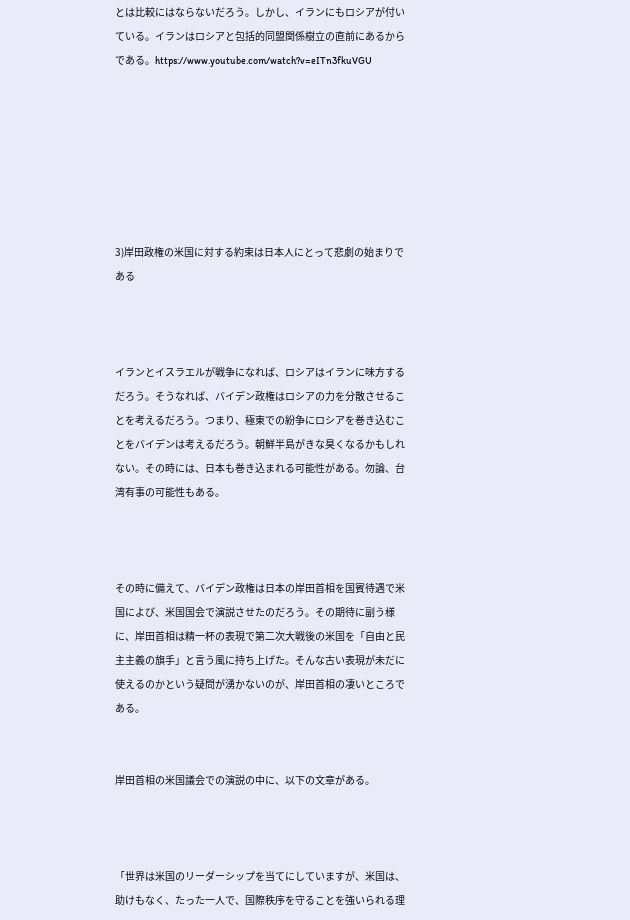とは比較にはならないだろう。しかし、イランにもロシアが付いている。イランはロシアと包括的同盟関係樹立の直前にあるからである。https://www.youtube.com/watch?v=eITn3fkuVGU







3)岸田政権の米国に対する約束は日本人にとって悲劇の始まりである



イランとイスラエルが戦争になれば、ロシアはイランに味方するだろう。そうなれば、バイデン政権はロシアの力を分散させることを考えるだろう。つまり、極東での紛争にロシアを巻き込むことをバイデンは考えるだろう。朝鮮半島がきな臭くなるかもしれない。その時には、日本も巻き込まれる可能性がある。勿論、台湾有事の可能性もある。



その時に備えて、バイデン政権は日本の岸田首相を国賓待遇で米国によび、米国国会で演説させたのだろう。その期待に副う様に、岸田首相は精一杯の表現で第二次大戦後の米国を「自由と民主主義の旗手」と言う風に持ち上げた。そんな古い表現が未だに使えるのかという疑問が湧かないのが、岸田首相の凄いところである。


岸田首相の米国議会での演説の中に、以下の文章がある。



「世界は米国のリーダーシップを当てにしていますが、米国は、助けもなく、たった一人で、国際秩序を守ることを強いられる理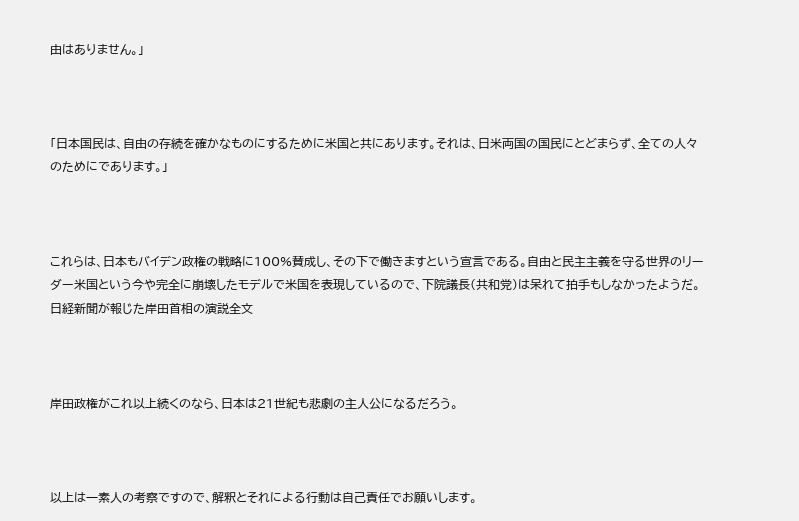由はありません。」



「日本国民は、自由の存続を確かなものにするために米国と共にあります。それは、日米両国の国民にとどまらず、全ての人々のためにであります。」



これらは、日本もバイデン政権の戦略に100%賛成し、その下で働きますという宣言である。自由と民主主義を守る世界のリーダー米国という今や完全に崩壊したモデルで米国を表現しているので、下院議長(共和党)は呆れて拍手もしなかったようだ。 日経新聞が報じた岸田首相の演説全文



岸田政権がこれ以上続くのなら、日本は21世紀も悲劇の主人公になるだろう。



以上は一素人の考察ですので、解釈とそれによる行動は自己責任でお願いします。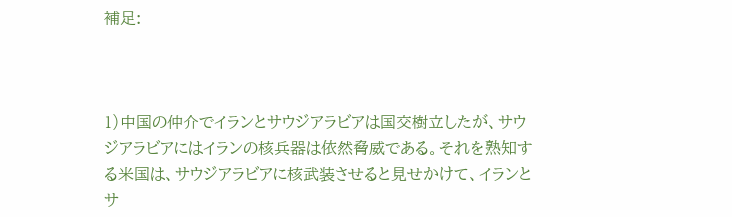補足:



1)中国の仲介でイランとサウジアラビアは国交樹立したが、サウジアラビアにはイランの核兵器は依然脅威である。それを熟知する米国は、サウジアラビアに核武装させると見せかけて、イランとサ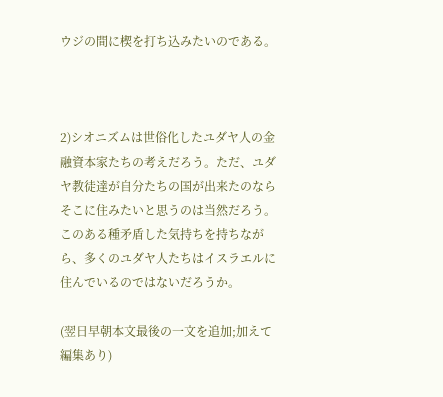ウジの間に楔を打ち込みたいのである。



2)シオニズムは世俗化したユダヤ人の金融資本家たちの考えだろう。ただ、ユダヤ教徒達が自分たちの国が出来たのならそこに住みたいと思うのは当然だろう。このある種矛盾した気持ちを持ちながら、多くのユダヤ人たちはイスラエルに住んでいるのではないだろうか。

(翌日早朝本文最後の一文を追加;加えて編集あり)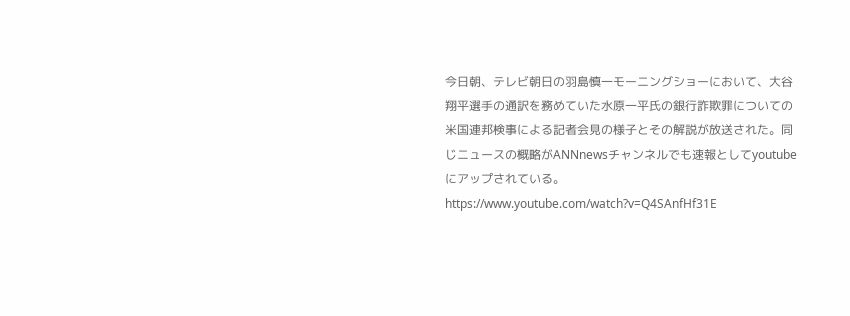今日朝、テレビ朝日の羽島慎一モーニングショーにおいて、大谷翔平選手の通訳を務めていた水原一平氏の銀行詐欺罪についての米国連邦検事による記者会見の様子とその解説が放送された。同じニュースの概略がANNnewsチャンネルでも速報としてyoutubeにアップされている。https://www.youtube.com/watch?v=Q4SAnfHf31E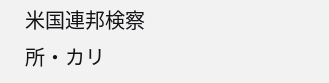米国連邦検察所・カリ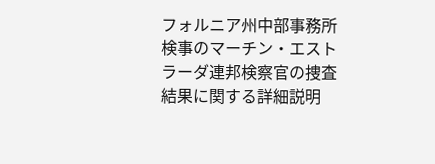フォルニア州中部事務所検事のマーチン・エストラーダ連邦検察官の捜査結果に関する詳細説明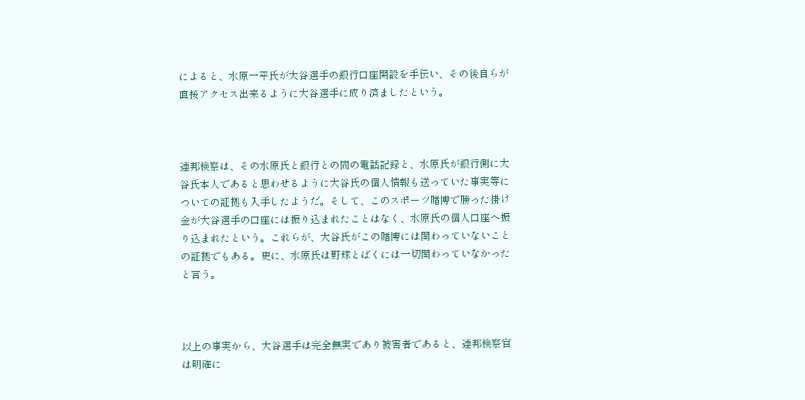によると、水原一平氏が大谷選手の銀行口座開設を手伝い、その後自らが直接アクセス出来るように大谷選手に成り済ましたという。



連邦検察は、その水原氏と銀行との間の電話記録と、水原氏が銀行側に大谷氏本人であると思わせるように大谷氏の個人情報も送っていた事実等についての証拠も入手したようだ。そして、このスポーツ賭博で勝った掛け金が大谷選手の口座には振り込まれたことはなく、水原氏の個人口座へ振り込まれたという。これらが、大谷氏がこの賭博には関わっていないことの証拠でもある。更に、水原氏は野球とばくには一切関わっていなかったと言う。



以上の事実から、大谷選手は完全無実であり被害者であると、連邦検察官は明確に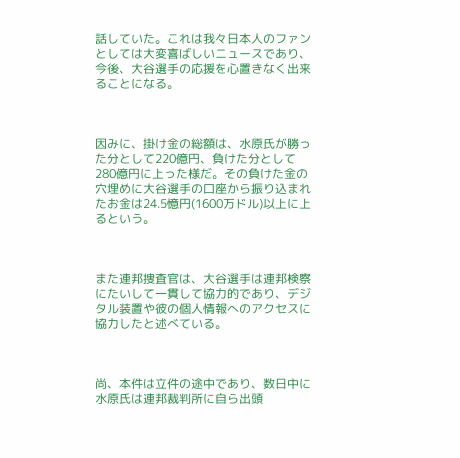話していた。これは我々日本人のファンとしては大変喜ばしいニュースであり、今後、大谷選手の応援を心置きなく出来ることになる。



因みに、掛け金の総額は、水原氏が勝った分として220億円、負けた分として280億円に上った様だ。その負けた金の穴埋めに大谷選手の口座から振り込まれたお金は24.5憶円(1600万ドル)以上に上るという。



また連邦捜査官は、大谷選手は連邦検察にたいして一貫して協力的であり、デジタル装置や彼の個人情報へのアクセスに協力したと述べている。



尚、本件は立件の途中であり、数日中に水原氏は連邦裁判所に自ら出頭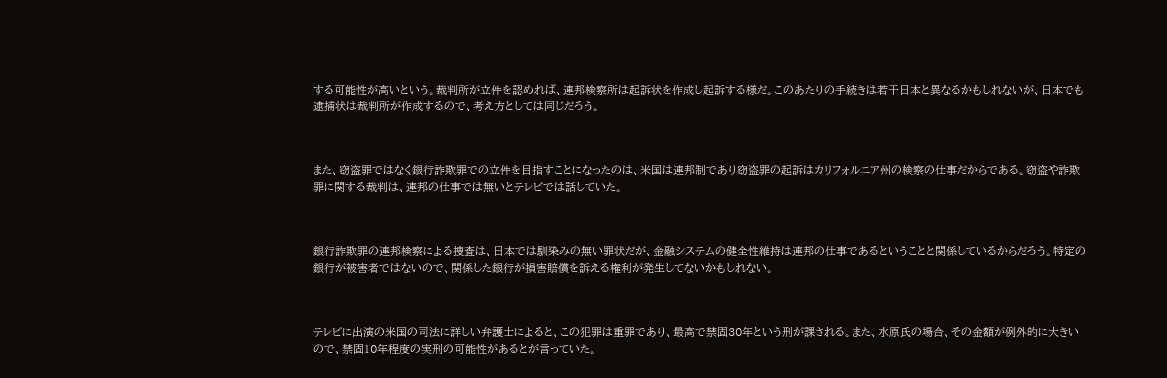する可能性が高いという。裁判所が立件を認めれば、連邦検察所は起訴状を作成し起訴する様だ。このあたりの手続きは若干日本と異なるかもしれないが、日本でも逮捕状は裁判所が作成するので、考え方としては同じだろう。



また、窃盗罪ではなく銀行詐欺罪での立件を目指すことになったのは、米国は連邦制であり窃盗罪の起訴はカリフォルニア州の検察の仕事だからである。窃盗や詐欺罪に関する裁判は、連邦の仕事では無いとテレビでは話していた。



銀行詐欺罪の連邦検察による捜査は、日本では馴染みの無い罪状だが、金融システムの健全性維持は連邦の仕事であるということと関係しているからだろう。特定の銀行が被害者ではないので、関係した銀行が損害賠償を訴える権利が発生してないかもしれない。



テレビに出演の米国の司法に詳しい弁護士によると、この犯罪は重罪であり、最高で禁固30年という刑が課される。また、水原氏の場合、その金額が例外的に大きいので、禁固10年程度の実刑の可能性があるとが言っていた。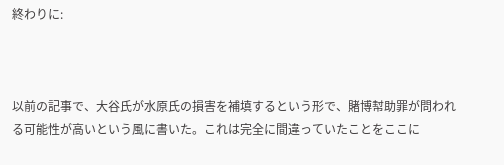終わりに:



以前の記事で、大谷氏が水原氏の損害を補填するという形で、賭博幇助罪が問われる可能性が高いという風に書いた。これは完全に間違っていたことをここに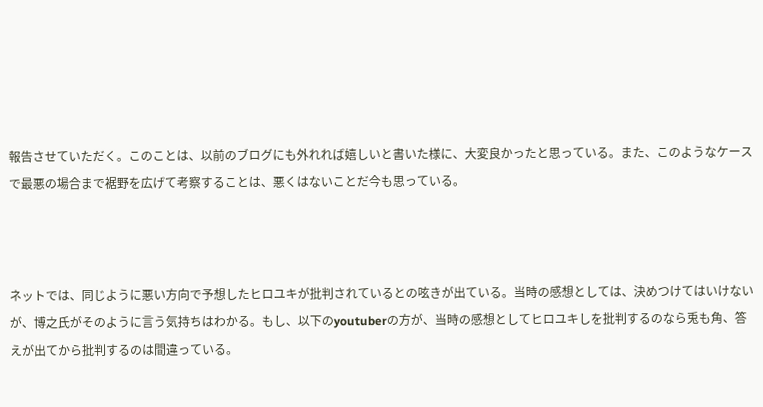報告させていただく。このことは、以前のブログにも外れれば嬉しいと書いた様に、大変良かったと思っている。また、このようなケースで最悪の場合まで裾野を広げて考察することは、悪くはないことだ今も思っている。



ネットでは、同じように悪い方向で予想したヒロユキが批判されているとの呟きが出ている。当時の感想としては、決めつけてはいけないが、博之氏がそのように言う気持ちはわかる。もし、以下のyoutuberの方が、当時の感想としてヒロユキしを批判するのなら兎も角、答えが出てから批判するのは間違っている。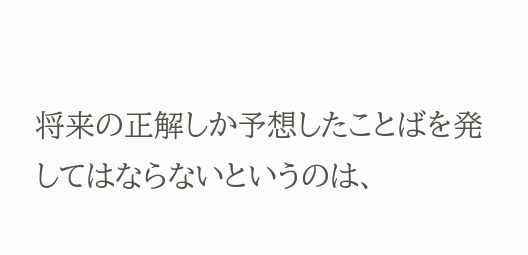将来の正解しか予想したことばを発してはならないというのは、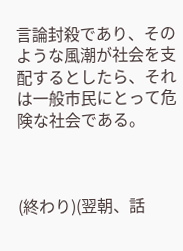言論封殺であり、そのような風潮が社会を支配するとしたら、それは一般市民にとって危険な社会である。



(終わり)(翌朝、話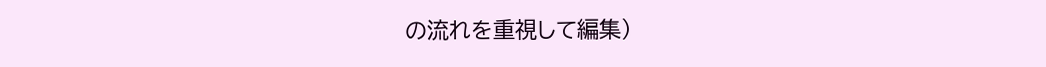の流れを重視して編集)